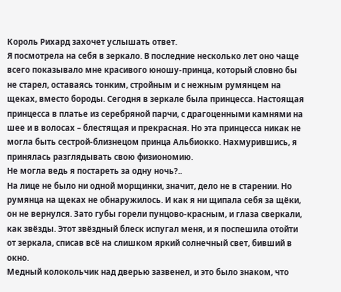Король Рихард захочет услышать ответ.
Я посмотрела на себя в зеркало. В последние несколько лет оно чаще всего показывало мне красивого юношу-принца, который словно бы не старел, оставаясь тонким, стройным и с нежным румянцем на щеках, вместо бороды. Сегодня в зеркале была принцесса. Настоящая принцесса в платье из серебряной парчи, с драгоценными камнями на шее и в волосах – блестящая и прекрасная. Но эта принцесса никак не могла быть сестрой-близнецом принца Альбиокко. Нахмурившись, я принялась разглядывать свою физиономию.
Не могла ведь я постареть за одну ночь?..
На лице не было ни одной морщинки, значит, дело не в старении. Но румянца на щеках не обнаружилось. И как я ни щипала себя за щёки, он не вернулся. Зато губы горели пунцово-красным, и глаза сверкали, как звёзды. Этот звёздный блеск испугал меня, и я поспешила отойти от зеркала, списав всё на слишком яркий солнечный свет, бивший в окно.
Медный колокольчик над дверью зазвенел, и это было знаком, что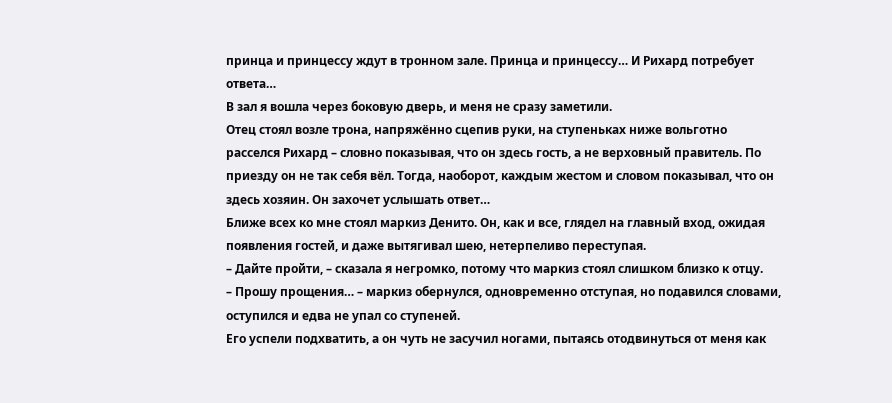принца и принцессу ждут в тронном зале. Принца и принцессу… И Рихард потребует ответа…
В зал я вошла через боковую дверь, и меня не сразу заметили.
Отец стоял возле трона, напряжённо сцепив руки, на ступеньках ниже вольготно расселся Рихард – словно показывая, что он здесь гость, а не верховный правитель. По приезду он не так себя вёл. Тогда, наоборот, каждым жестом и словом показывал, что он здесь хозяин. Он захочет услышать ответ…
Ближе всех ко мне стоял маркиз Денито. Он, как и все, глядел на главный вход, ожидая появления гостей, и даже вытягивал шею, нетерпеливо переступая.
– Дайте пройти, – сказала я негромко, потому что маркиз стоял слишком близко к отцу.
– Прошу прощения… – маркиз обернулся, одновременно отступая, но подавился словами, оступился и едва не упал со ступеней.
Его успели подхватить, а он чуть не засучил ногами, пытаясь отодвинуться от меня как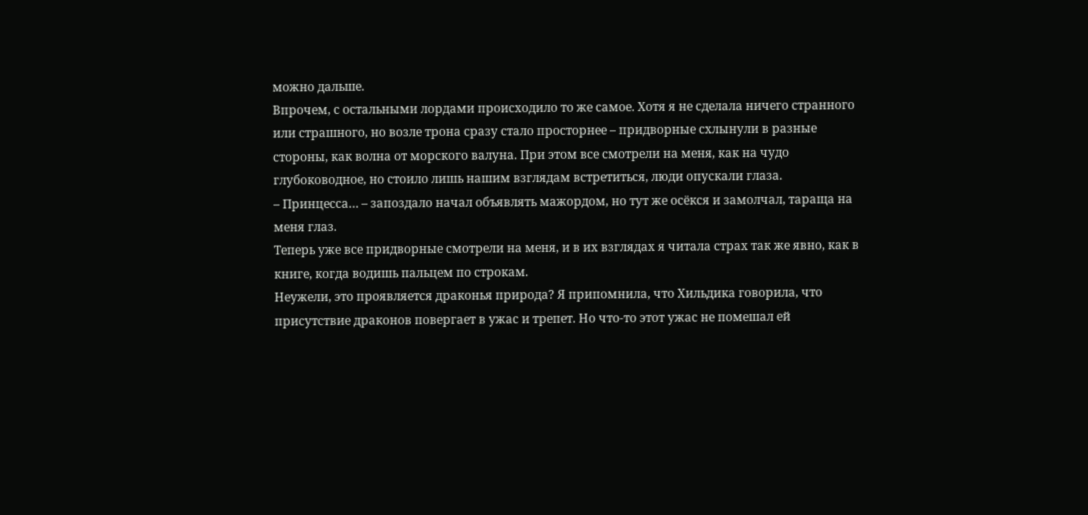можно дальше.
Впрочем, с остальными лордами происходило то же самое. Хотя я не сделала ничего странного или страшного, но возле трона сразу стало просторнее – придворные схлынули в разные стороны, как волна от морского валуна. При этом все смотрели на меня, как на чудо глубоководное, но стоило лишь нашим взглядам встретиться, люди опускали глаза.
– Принцесса… – запоздало начал объявлять мажордом, но тут же осёкся и замолчал, тараща на меня глаз.
Теперь уже все придворные смотрели на меня, и в их взглядах я читала страх так же явно, как в книге, когда водишь пальцем по строкам.
Неужели, это проявляется драконья природа? Я припомнила, что Хильдика говорила, что присутствие драконов повергает в ужас и трепет. Но что-то этот ужас не помешал ей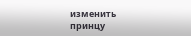изменить принцу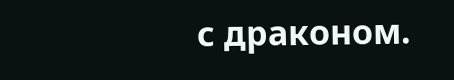с драконом.